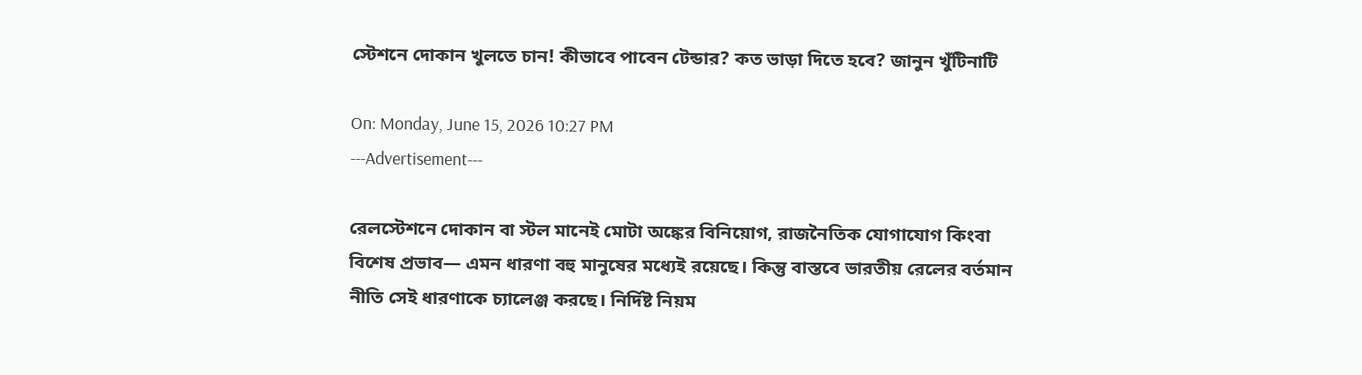স্টেশনে দোকান খুলতে চান! কীভাবে পাবেন টেন্ডার? কত ভাড়া দিতে হবে? জানুন খুঁটিনাটি

On: Monday, June 15, 2026 10:27 PM
---Advertisement---

রেলস্টেশনে দোকান বা স্টল মানেই মোটা অঙ্কের বিনিয়োগ, রাজনৈতিক যোগাযোগ কিংবা বিশেষ প্রভাব— এমন ধারণা বহু মানুষের মধ্যেই রয়েছে। কিন্তু বাস্তবে ভারতীয় রেলের বর্তমান নীতি সেই ধারণাকে চ্যালেঞ্জ করছে। নির্দিষ্ট নিয়ম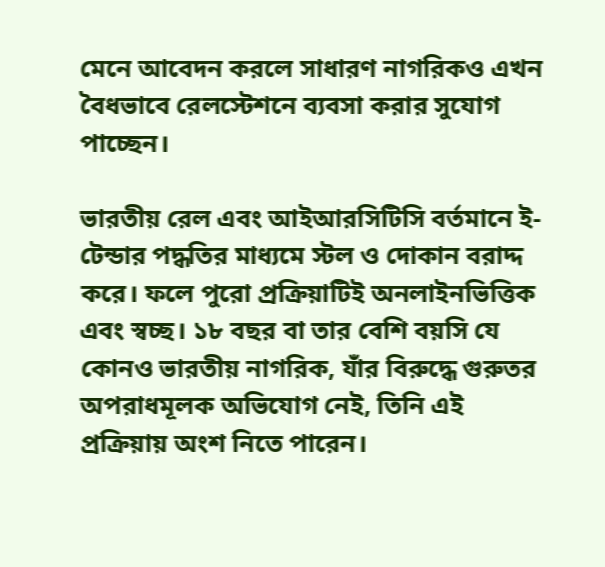মেনে আবেদন করলে সাধারণ নাগরিকও এখন বৈধভাবে রেলস্টেশনে ব্যবসা করার সুযোগ পাচ্ছেন।

ভারতীয় রেল এবং আইআরসিটিসি বর্তমানে ই-টেন্ডার পদ্ধতির মাধ্যমে স্টল ও দোকান বরাদ্দ করে। ফলে পুরো প্রক্রিয়াটিই অনলাইনভিত্তিক এবং স্বচ্ছ। ১৮ বছর বা তার বেশি বয়সি যে কোনও ভারতীয় নাগরিক, যাঁর বিরুদ্ধে গুরুতর অপরাধমূলক অভিযোগ নেই, তিনি এই প্রক্রিয়ায় অংশ নিতে পারেন।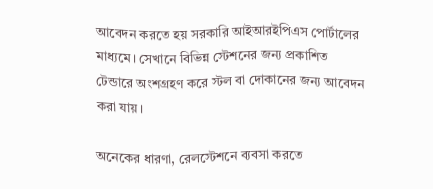আবেদন করতে হয় সরকারি আইআরইপিএস পোর্টালের মাধ্যমে। সেখানে বিভিন্ন স্টেশনের জন্য প্রকাশিত টেন্ডারে অংশগ্রহণ করে স্টল বা দোকানের জন্য আবেদন করা যায়।

অনেকের ধারণা, রেলস্টেশনে ব্যবসা করতে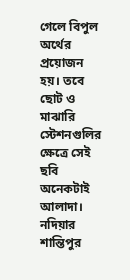গেলে বিপুল অর্থের প্রয়োজন হয়। তবে ছোট ও মাঝারি স্টেশনগুলির ক্ষেত্রে সেই ছবি অনেকটাই আলাদা। নদিয়ার শান্তিপুর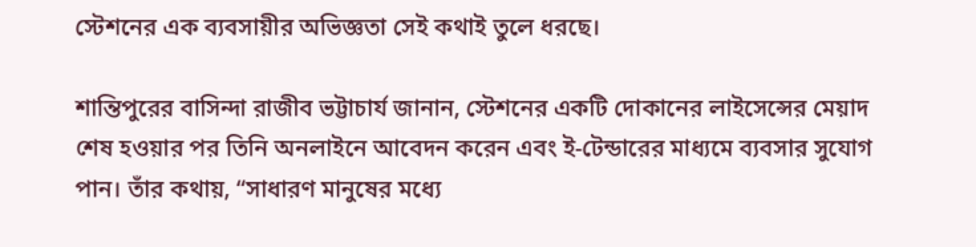স্টেশনের এক ব্যবসায়ীর অভিজ্ঞতা সেই কথাই তুলে ধরছে।

শান্তিপুরের বাসিন্দা রাজীব ভট্টাচার্য জানান, স্টেশনের একটি দোকানের লাইসেন্সের মেয়াদ শেষ হওয়ার পর তিনি অনলাইনে আবেদন করেন এবং ই-টেন্ডারের মাধ্যমে ব্যবসার সুযোগ পান। তাঁর কথায়, “সাধারণ মানুষের মধ্যে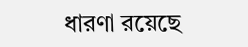ধারণা রয়েছে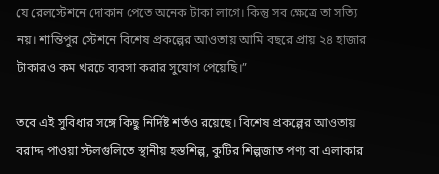যে রেলস্টেশনে দোকান পেতে অনেক টাকা লাগে। কিন্তু সব ক্ষেত্রে তা সত্যি নয়। শান্তিপুর স্টেশনে বিশেষ প্রকল্পের আওতায় আমি বছরে প্রায় ২৪ হাজার টাকারও কম খরচে ব্যবসা করার সুযোগ পেয়েছি।”

তবে এই সুবিধার সঙ্গে কিছু নির্দিষ্ট শর্তও রয়েছে। বিশেষ প্রকল্পের আওতায় বরাদ্দ পাওয়া স্টলগুলিতে স্থানীয় হস্তশিল্প, কুটির শিল্পজাত পণ্য বা এলাকার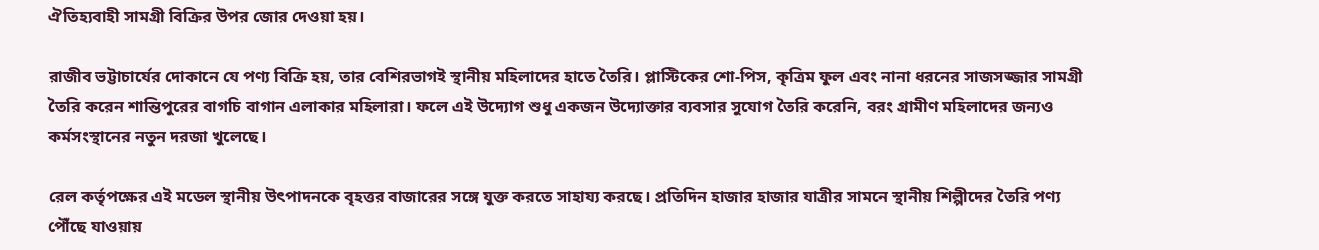ঐতিহ্যবাহী সামগ্রী বিক্রির উপর জোর দেওয়া হয়।

রাজীব ভট্টাচার্যের দোকানে যে পণ্য বিক্রি হয়, তার বেশিরভাগই স্থানীয় মহিলাদের হাতে তৈরি। প্লাস্টিকের শো-পিস, কৃত্রিম ফুল এবং নানা ধরনের সাজসজ্জার সামগ্রী তৈরি করেন শান্তিপুরের বাগচি বাগান এলাকার মহিলারা। ফলে এই উদ্যোগ শুধু একজন উদ্যোক্তার ব্যবসার সুযোগ তৈরি করেনি, বরং গ্রামীণ মহিলাদের জন্যও কর্মসংস্থানের নতুন দরজা খুলেছে।

রেল কর্তৃপক্ষের এই মডেল স্থানীয় উৎপাদনকে বৃহত্তর বাজারের সঙ্গে যুক্ত করতে সাহায্য করছে। প্রতিদিন হাজার হাজার যাত্রীর সামনে স্থানীয় শিল্পীদের তৈরি পণ্য পৌঁছে যাওয়ায়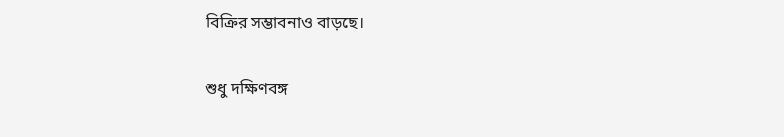বিক্রির সম্ভাবনাও বাড়ছে।

শুধু দক্ষিণবঙ্গ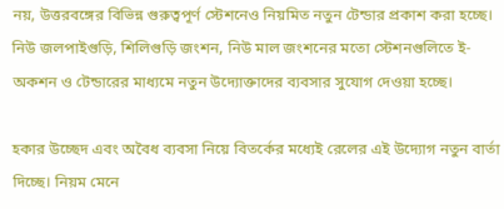নয়, উত্তরবঙ্গের বিভিন্ন গুরুত্বপূর্ণ স্টেশনেও নিয়মিত নতুন টেন্ডার প্রকাশ করা হচ্ছে। নিউ জলপাইগুড়ি, শিলিগুড়ি জংশন, নিউ মাল জংশনের মতো স্টেশনগুলিতে ই-অকশন ও টেন্ডারের মাধ্যমে নতুন উদ্যোক্তাদের ব্যবসার সুযোগ দেওয়া হচ্ছে।

হকার উচ্ছেদ এবং অবৈধ ব্যবসা নিয়ে বিতর্কের মধ্যেই রেলের এই উদ্যোগ নতুন বার্তা দিচ্ছে। নিয়ম মেনে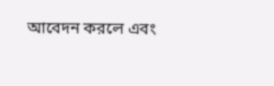আবেদন করলে এবং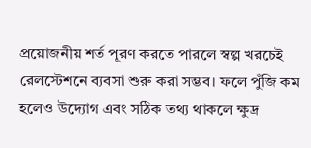প্রয়োজনীয় শর্ত পূরণ করতে পারলে স্বল্প খরচেই রেলস্টেশনে ব্যবসা শুরু করা সম্ভব। ফলে পুঁজি কম হলেও উদ্যোগ এবং সঠিক তথ্য থাকলে ক্ষুদ্র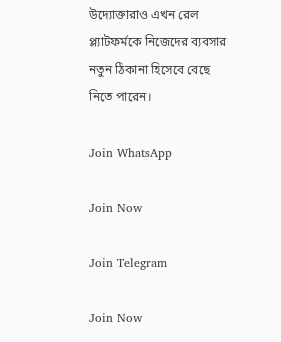উদ্যোক্তারাও এখন রেল প্ল্যাটফর্মকে নিজেদের ব্যবসার নতুন ঠিকানা হিসেবে বেছে নিতে পারেন।

Join WhatsApp

Join Now

Join Telegram

Join Now